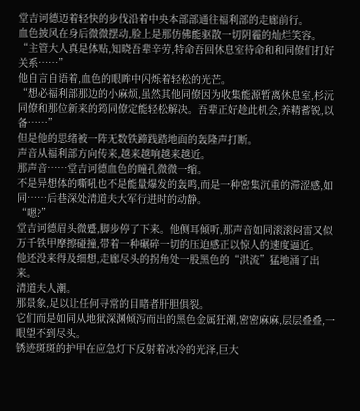堂吉诃德迈着轻快的步伐沿着中央本部部通往福利部的走廊前行。
血色披风在身后微微摆动,脸上是那仿佛能驱散一切阴霾的灿烂笑容。
“主管大人真是体贴,知晓吾辈辛劳,特命吾回休息室待命和和同僚们打好关系……”
他自言自语着,血色的眼眸中闪烁着轻松的光芒。
“想必福利部那边的小麻烦,虽然其他同僚因为收集能源暂离休息室,杉沅同僚和那位新来的筠同僚定能轻松解决。吾辈正好趁此机会,养精蓄锐,以备……”
但是他的思绪被一阵无数铁蹄践踏地面的轰隆声打断。
声音从福利部方向传来,越来越响越来越近。
那声音……堂吉诃德血色的瞳孔微微一缩。
不是异想体的嘶吼也不是能量爆发的轰鸣,而是一种密集沉重的滞涩感,如同……后巷深处清道夫大军行进时的动静。
“嗯?”
堂吉诃德眉头微蹙,脚步停了下来。他侧耳倾听,那声音如同滚滚闷雷又似万千铁甲摩擦碰撞,带着一种碾碎一切的压迫感正以惊人的速度逼近。
他还没来得及细想,走廊尽头的拐角处一股黑色的“洪流”猛地涌了出来。
清道夫人潮。
那景象,足以让任何寻常的目睹者肝胆俱裂。
它们而是如同从地狱深渊倾泻而出的黑色金属狂潮,密密麻麻,层层叠叠,一眼望不到尽头。
锈迹斑斑的护甲在应急灯下反射着冰冷的光泽,巨大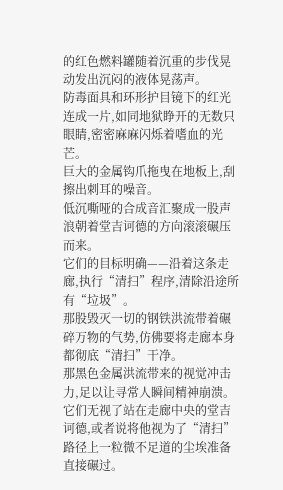的红色燃料罐随着沉重的步伐晃动发出沉闷的液体晃荡声。
防毒面具和环形护目镜下的红光连成一片,如同地狱睁开的无数只眼睛,密密麻麻闪烁着嗜血的光芒。
巨大的金属钩爪拖曳在地板上,刮擦出刺耳的噪音。
低沉嘶哑的合成音汇聚成一股声浪朝着堂吉诃德的方向滚滚碾压而来。
它们的目标明确——沿着这条走廊,执行“清扫”程序,清除沿途所有“垃圾”。
那股毁灭一切的钢铁洪流带着碾碎万物的气势,仿佛要将走廊本身都彻底“清扫”干净。
那黑色金属洪流带来的视觉冲击力,足以让寻常人瞬间精神崩溃。
它们无视了站在走廊中央的堂吉诃德,或者说将他视为了“清扫”路径上一粒微不足道的尘埃准备直接碾过。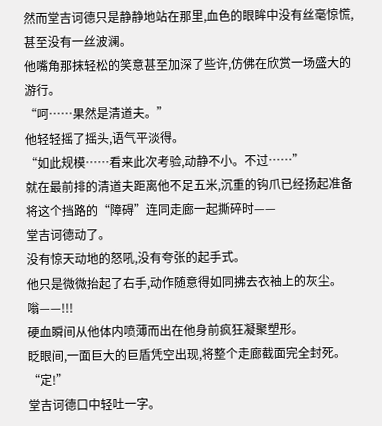然而堂吉诃德只是静静地站在那里,血色的眼眸中没有丝毫惊慌,甚至没有一丝波澜。
他嘴角那抹轻松的笑意甚至加深了些许,仿佛在欣赏一场盛大的游行。
“呵……果然是清道夫。”
他轻轻摇了摇头,语气平淡得。
“如此规模……看来此次考验,动静不小。不过……”
就在最前排的清道夫距离他不足五米,沉重的钩爪已经扬起准备将这个挡路的“障碍”连同走廊一起撕碎时——
堂吉诃德动了。
没有惊天动地的怒吼,没有夸张的起手式。
他只是微微抬起了右手,动作随意得如同拂去衣袖上的灰尘。
嗡——!!!
硬血瞬间从他体内喷薄而出在他身前疯狂凝聚塑形。
眨眼间,一面巨大的巨盾凭空出现,将整个走廊截面完全封死。
“定!”
堂吉诃德口中轻吐一字。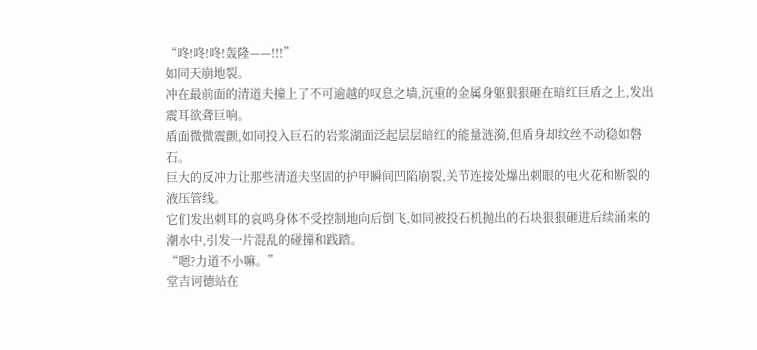“咚!咚!咚!轰隆——!!!”
如同天崩地裂。
冲在最前面的清道夫撞上了不可逾越的叹息之墙,沉重的金属身躯狠狠砸在暗红巨盾之上,发出震耳欲聋巨响。
盾面微微震颤,如同投入巨石的岩浆湖面泛起层层暗红的能量涟漪,但盾身却纹丝不动稳如磐石。
巨大的反冲力让那些清道夫坚固的护甲瞬间凹陷崩裂,关节连接处爆出刺眼的电火花和断裂的液压管线。
它们发出刺耳的哀鸣身体不受控制地向后倒飞,如同被投石机抛出的石块狠狠砸进后续涌来的潮水中,引发一片混乱的碰撞和践踏。
“嗯?力道不小嘛。”
堂吉诃德站在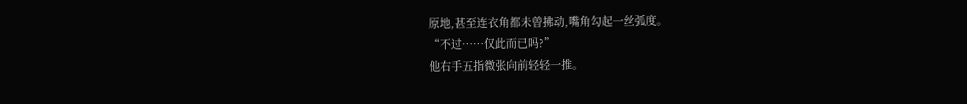原地,甚至连衣角都未曾拂动,嘴角勾起一丝弧度。
“不过……仅此而已吗?”
他右手五指微张向前轻轻一推。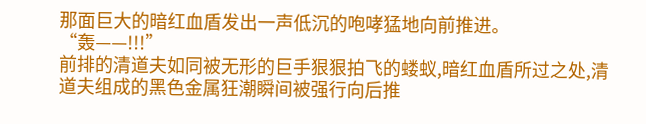那面巨大的暗红血盾发出一声低沉的咆哮猛地向前推进。
“轰——!!!”
前排的清道夫如同被无形的巨手狠狠拍飞的蝼蚁,暗红血盾所过之处,清道夫组成的黑色金属狂潮瞬间被强行向后推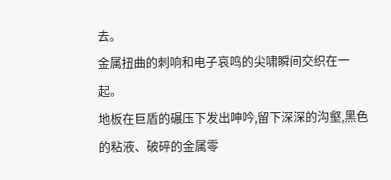去。
金属扭曲的刺响和电子哀鸣的尖啸瞬间交织在一起。
地板在巨盾的碾压下发出呻吟,留下深深的沟壑,黑色的粘液、破碎的金属零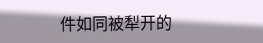件如同被犁开的